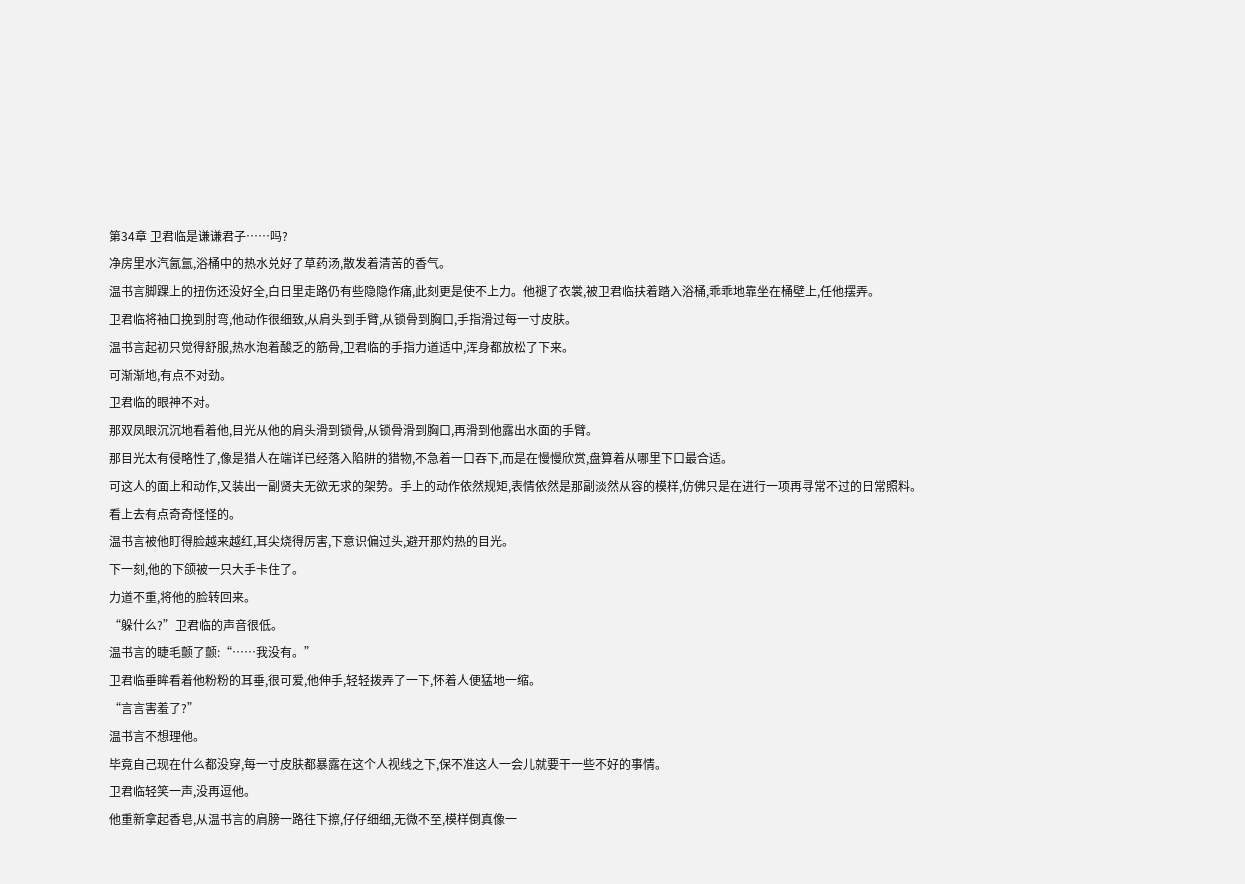第34章 卫君临是谦谦君子……吗?
净房里水汽氤氲,浴桶中的热水兑好了草药汤,散发着清苦的香气。
温书言脚踝上的扭伤还没好全,白日里走路仍有些隐隐作痛,此刻更是使不上力。他褪了衣裳,被卫君临扶着踏入浴桶,乖乖地靠坐在桶壁上,任他摆弄。
卫君临将袖口挽到肘弯,他动作很细致,从肩头到手臂,从锁骨到胸口,手指滑过每一寸皮肤。
温书言起初只觉得舒服,热水泡着酸乏的筋骨,卫君临的手指力道适中,浑身都放松了下来。
可渐渐地,有点不对劲。
卫君临的眼神不对。
那双凤眼沉沉地看着他,目光从他的肩头滑到锁骨,从锁骨滑到胸口,再滑到他露出水面的手臂。
那目光太有侵略性了,像是猎人在端详已经落入陷阱的猎物,不急着一口吞下,而是在慢慢欣赏,盘算着从哪里下口最合适。
可这人的面上和动作,又装出一副贤夫无欲无求的架势。手上的动作依然规矩,表情依然是那副淡然从容的模样,仿佛只是在进行一项再寻常不过的日常照料。
看上去有点奇奇怪怪的。
温书言被他盯得脸越来越红,耳尖烧得厉害,下意识偏过头,避开那灼热的目光。
下一刻,他的下颌被一只大手卡住了。
力道不重,将他的脸转回来。
“躲什么?”卫君临的声音很低。
温书言的睫毛颤了颤:“……我没有。”
卫君临垂眸看着他粉粉的耳垂,很可爱,他伸手,轻轻拨弄了一下,怀着人便猛地一缩。
“言言害羞了?”
温书言不想理他。
毕竟自己现在什么都没穿,每一寸皮肤都暴露在这个人视线之下,保不准这人一会儿就要干一些不好的事情。
卫君临轻笑一声,没再逗他。
他重新拿起香皂,从温书言的肩膀一路往下擦,仔仔细细,无微不至,模样倒真像一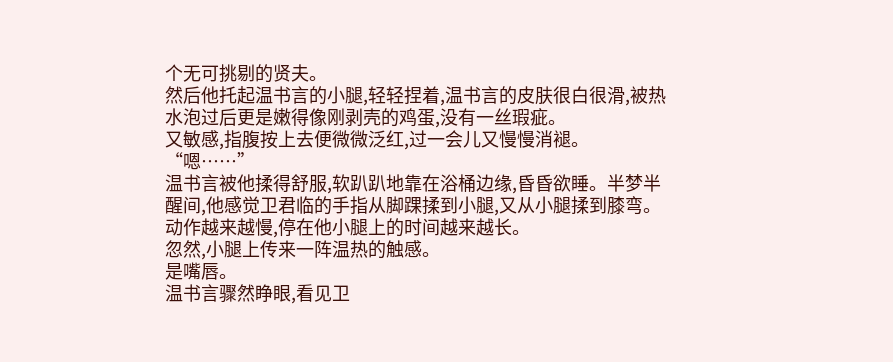个无可挑剔的贤夫。
然后他托起温书言的小腿,轻轻捏着,温书言的皮肤很白很滑,被热水泡过后更是嫩得像刚剥壳的鸡蛋,没有一丝瑕疵。
又敏感,指腹按上去便微微泛红,过一会儿又慢慢消褪。
“嗯……”
温书言被他揉得舒服,软趴趴地靠在浴桶边缘,昏昏欲睡。半梦半醒间,他感觉卫君临的手指从脚踝揉到小腿,又从小腿揉到膝弯。
动作越来越慢,停在他小腿上的时间越来越长。
忽然,小腿上传来一阵温热的触感。
是嘴唇。
温书言骤然睁眼,看见卫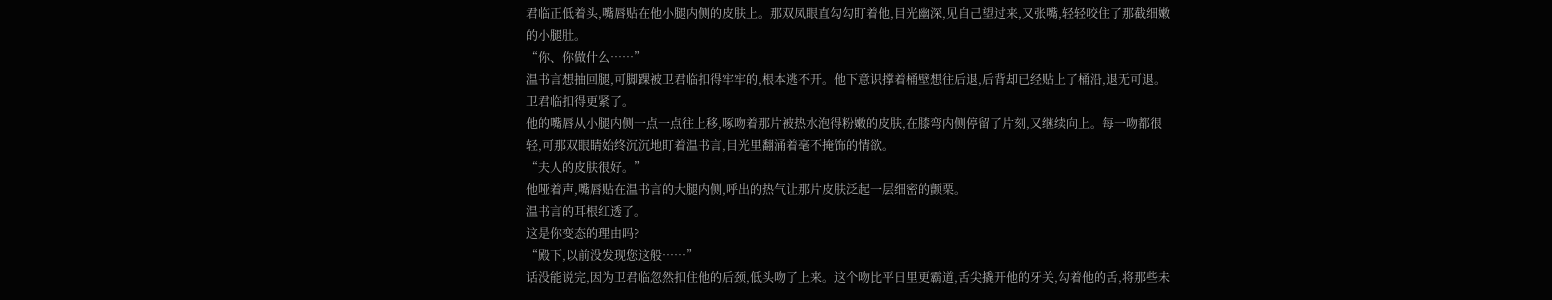君临正低着头,嘴唇贴在他小腿内侧的皮肤上。那双凤眼直勾勾盯着他,目光幽深,见自己望过来,又张嘴,轻轻咬住了那截细嫩的小腿肚。
“你、你做什么……”
温书言想抽回腿,可脚踝被卫君临扣得牢牢的,根本逃不开。他下意识撑着桶壁想往后退,后背却已经贴上了桶沿,退无可退。
卫君临扣得更紧了。
他的嘴唇从小腿内侧一点一点往上移,啄吻着那片被热水泡得粉嫩的皮肤,在膝弯内侧停留了片刻,又继续向上。每一吻都很轻,可那双眼睛始终沉沉地盯着温书言,目光里翻涌着毫不掩饰的情欲。
“夫人的皮肤很好。”
他哑着声,嘴唇贴在温书言的大腿内侧,呼出的热气让那片皮肤泛起一层细密的颤栗。
温书言的耳根红透了。
这是你变态的理由吗?
“殿下,以前没发现您这般……”
话没能说完,因为卫君临忽然扣住他的后颈,低头吻了上来。这个吻比平日里更霸道,舌尖撬开他的牙关,勾着他的舌,将那些未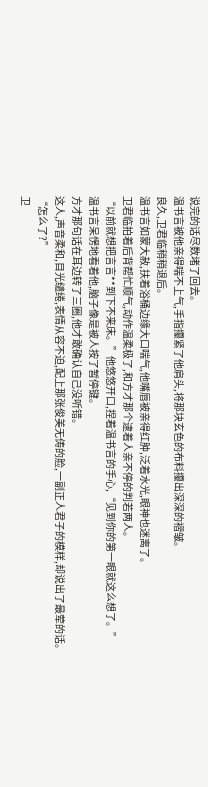说完的话尽数堵了回去。
温书言被他亲得喘不上气,手指攥紧了他肩头,将那块玄色的布料攥出深深的褶皱。
良久,卫君临稍稍退后。
温书言如蒙大赦,扶着浴桶边缘大口喘气,他嘴唇被亲得红肿,泛着水光,眼神也迷离了。
卫君临拍着后背帮忙顺气,动作温柔极了,和方才那个逮着人亲不停的判若两人。
“以前就想把言言**到下不来床。”他悠悠开口,捏着温书言的手心,“见到你的第一眼就这么想了。”
温书言呆愣地看着他,脑子像是被人按了暂停键。
方才那句话在耳边转了三圈,他才敢确认自己没听错。
这人,声音柔和,目光缱绻,表情从容不迫,配上那张俊美无俦的脸,一副正人君子的模样,却说出了最荤的话。
“怎么了?”
卫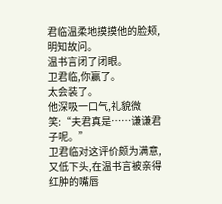君临温柔地摸摸他的脸颊,明知故问。
温书言闭了闭眼。
卫君临,你赢了。
太会装了。
他深吸一口气,礼貌微笑:“夫君真是……谦谦君子呢。”
卫君临对这评价颇为满意,又低下头,在温书言被亲得红肿的嘴唇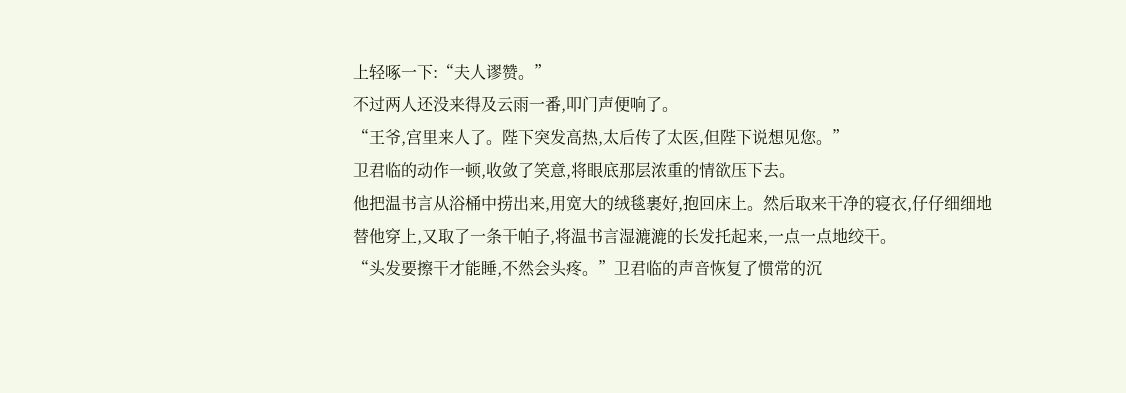上轻啄一下:“夫人谬赞。”
不过两人还没来得及云雨一番,叩门声便响了。
“王爷,宫里来人了。陛下突发高热,太后传了太医,但陛下说想见您。”
卫君临的动作一顿,收敛了笑意,将眼底那层浓重的情欲压下去。
他把温书言从浴桶中捞出来,用宽大的绒毯裹好,抱回床上。然后取来干净的寝衣,仔仔细细地替他穿上,又取了一条干帕子,将温书言湿漉漉的长发托起来,一点一点地绞干。
“头发要擦干才能睡,不然会头疼。”卫君临的声音恢复了惯常的沉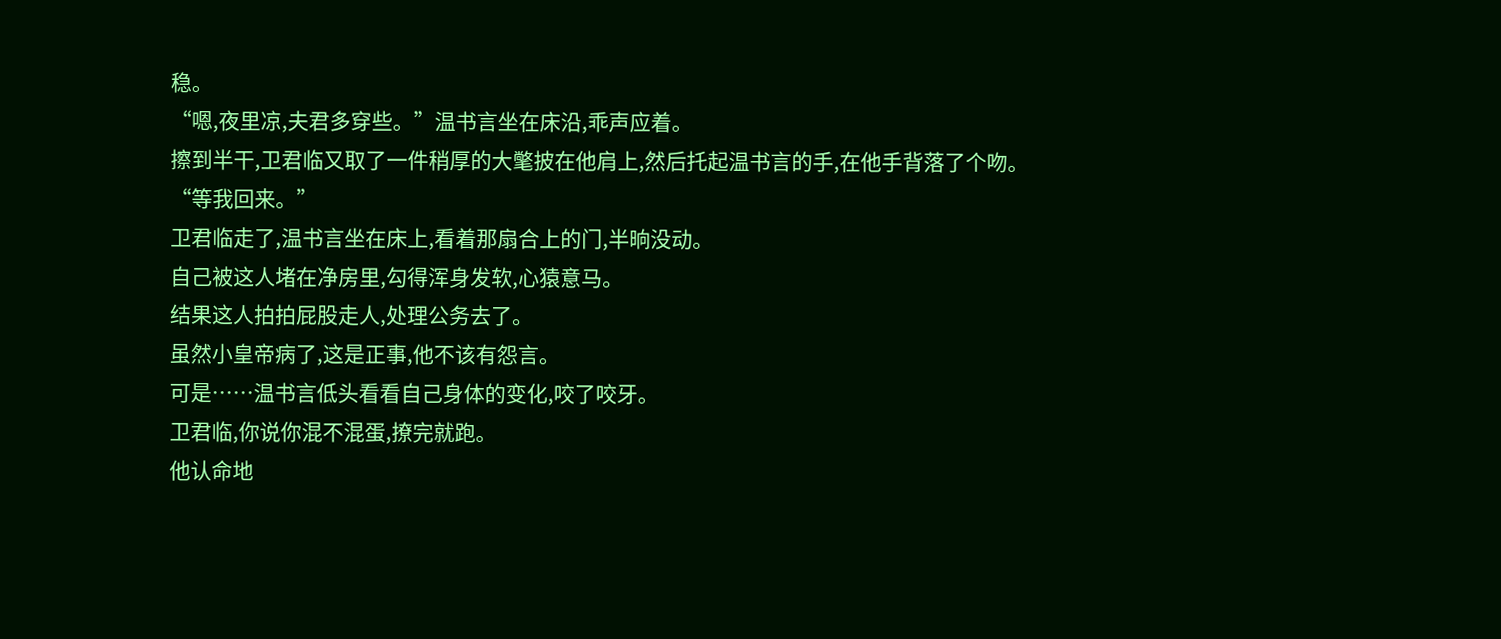稳。
“嗯,夜里凉,夫君多穿些。”温书言坐在床沿,乖声应着。
擦到半干,卫君临又取了一件稍厚的大氅披在他肩上,然后托起温书言的手,在他手背落了个吻。
“等我回来。”
卫君临走了,温书言坐在床上,看着那扇合上的门,半晌没动。
自己被这人堵在净房里,勾得浑身发软,心猿意马。
结果这人拍拍屁股走人,处理公务去了。
虽然小皇帝病了,这是正事,他不该有怨言。
可是……温书言低头看看自己身体的变化,咬了咬牙。
卫君临,你说你混不混蛋,撩完就跑。
他认命地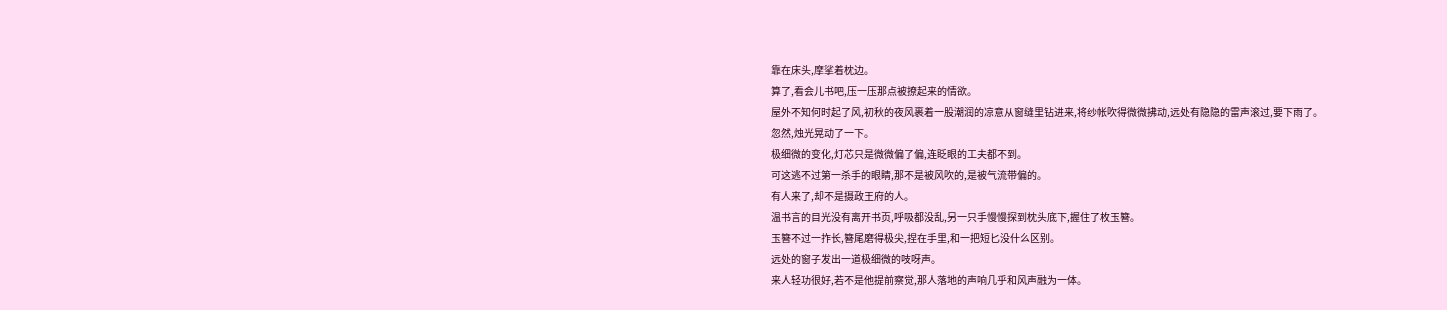靠在床头,摩挲着枕边。
算了,看会儿书吧,压一压那点被撩起来的情欲。
屋外不知何时起了风,初秋的夜风裹着一股潮润的凉意从窗缝里钻进来,将纱帐吹得微微拂动,远处有隐隐的雷声滚过,要下雨了。
忽然,烛光晃动了一下。
极细微的变化,灯芯只是微微偏了偏,连眨眼的工夫都不到。
可这逃不过第一杀手的眼睛,那不是被风吹的,是被气流带偏的。
有人来了,却不是摄政王府的人。
温书言的目光没有离开书页,呼吸都没乱,另一只手慢慢探到枕头底下,握住了枚玉簪。
玉簪不过一拃长,簪尾磨得极尖,捏在手里,和一把短匕没什么区别。
远处的窗子发出一道极细微的吱呀声。
来人轻功很好,若不是他提前察觉,那人落地的声响几乎和风声融为一体。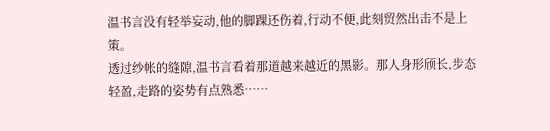温书言没有轻举妄动,他的脚踝还伤着,行动不便,此刻贸然出击不是上策。
透过纱帐的缝隙,温书言看着那道越来越近的黑影。那人身形颀长,步态轻盈,走路的姿势有点熟悉……